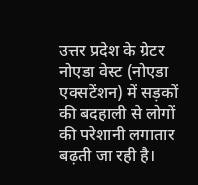उत्तर प्रदेश के ग्रेटर नोएडा वेस्ट (नोएडा एक्सटेंशन) में सड़कों की बदहाली से लोगों की परेशानी लगातार बढ़ती जा रही है।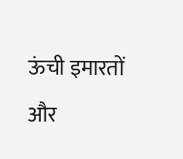ऊंची इमारतों और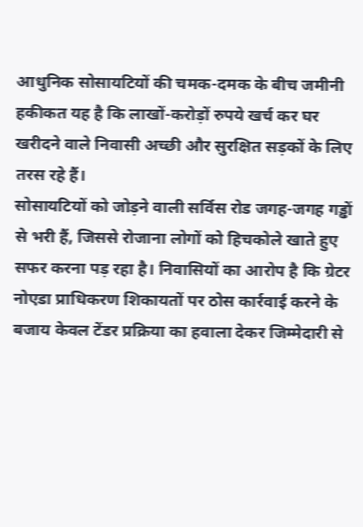आधुनिक सोसायटियों की चमक-दमक के बीच जमीनी हकीकत यह है कि लाखों-करोड़ों रुपये खर्च कर घर खरीदने वाले निवासी अच्छी और सुरक्षित सड़कों के लिए तरस रहे हैं।
सोसायटियों को जोड़ने वाली सर्विस रोड जगह-जगह गड्ढों से भरी हैं, जिससे रोजाना लोगों को हिचकोले खाते हुए सफर करना पड़ रहा है। निवासियों का आरोप है कि ग्रेटर नोएडा प्राधिकरण शिकायतों पर ठोस कार्रवाई करने के बजाय केवल टेंडर प्रक्रिया का हवाला देकर जिम्मेदारी से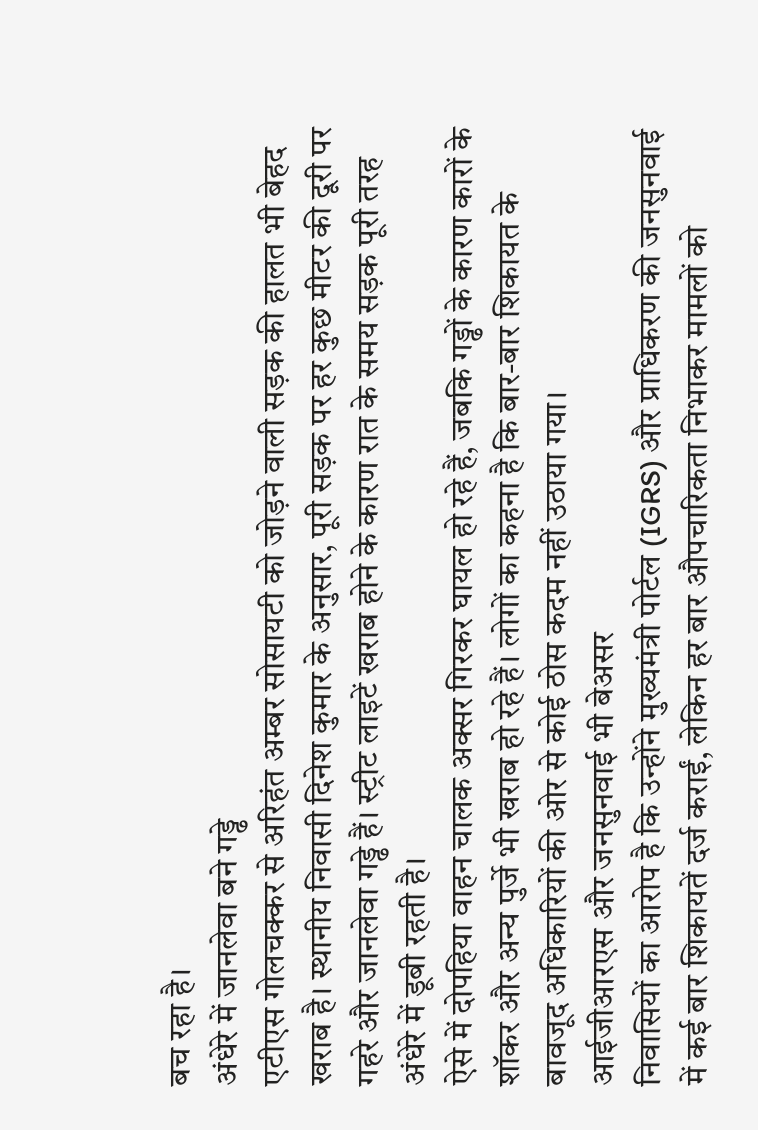बच रहा है।
अंधेरे में जानलेवा बने गड्ढे
एटीएस गोलचक्कर से अरिहंत अम्बर सोसायटी को जोड़ने वाली सड़क की हालत भी बेहद खराब है। स्थानीय निवासी दिनेश कुमार के अनुसार, पूरी सड़क पर हर कुछ मीटर की दूरी पर गहरे और जानलेवा गड्ढे हैं। स्ट्रीट लाइटें खराब होने के कारण रात के समय सड़क पूरी तरह अंधेरे में डूबी रहती है।
ऐसे में दोपहिया वाहन चालक अक्सर गिरकर घायल हो रहे हैं, जबकि गड्ढों के कारण कारों के शॉकर और अन्य पुर्जे भी खराब हो रहे हैं। लोगों का कहना है कि बार-बार शिकायत के बावजूद अधिकारियों की ओर से कोई ठोस कदम नहीं उठाया गया।
आईजीआरएस और जनसुनवाई भी बेअसर
निवासियों का आरोप है कि उन्होंने मुख्यमंत्री पोर्टल (IGRS) और प्राधिकरण की जनसुनवाई में कई बार शिकायतें दर्ज कराईं, लेकिन हर बार औपचारिकता निभाकर मामलों को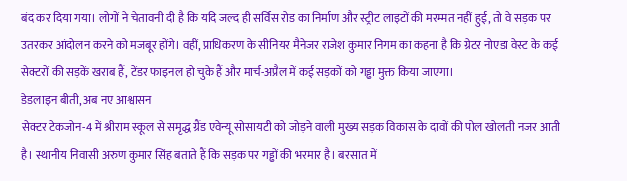बंद कर दिया गया। लोगों ने चेतावनी दी है कि यदि जल्द ही सर्विस रोड का निर्माण और स्ट्रीट लाइटों की मरम्मत नहीं हुई, तो वे सड़क पर उतरकर आंदोलन करने को मजबूर होंगे। वहीं, प्राधिकरण के सीनियर मैनेजर राजेश कुमार निगम का कहना है कि ग्रेटर नोएडा वेस्ट के कई सेक्टरों की सड़कें खराब हैं, टेंडर फाइनल हो चुके हैं और मार्च-अप्रैल में कई सड़कों को गड्ढा मुक्त किया जाएगा।
डेडलाइन बीती, अब नए आश्वासन
सेक्टर टेकजोन-4 में श्रीराम स्कूल से समृद्ध ग्रैंड एवेन्यू सोसायटी को जोड़ने वाली मुख्य सड़क विकास के दावों की पोल खोलती नजर आती है। स्थानीय निवासी अरुण कुमार सिंह बताते हैं कि सड़क पर गड्ढों की भरमार है। बरसात में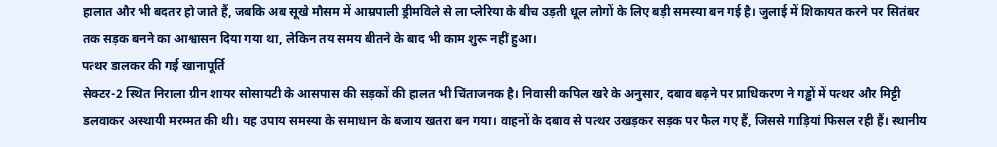हालात और भी बदतर हो जाते हैं, जबकि अब सूखे मौसम में आम्रपाली ड्रीमविले से ला प्लेरिया के बीच उड़ती धूल लोगों के लिए बड़ी समस्या बन गई है। जुलाई में शिकायत करने पर सितंबर तक सड़क बनने का आश्वासन दिया गया था, लेकिन तय समय बीतने के बाद भी काम शुरू नहीं हुआ।
पत्थर डालकर की गई खानापूर्ति
सेक्टर-2 स्थित निराला ग्रीन शायर सोसायटी के आसपास की सड़कों की हालत भी चिंताजनक है। निवासी कपिल खरे के अनुसार, दबाव बढ़ने पर प्राधिकरण ने गड्ढों में पत्थर और मिट्टी डलवाकर अस्थायी मरम्मत की थी। यह उपाय समस्या के समाधान के बजाय खतरा बन गया। वाहनों के दबाव से पत्थर उखड़कर सड़क पर फैल गए हैं, जिससे गाड़ियां फिसल रही हैं। स्थानीय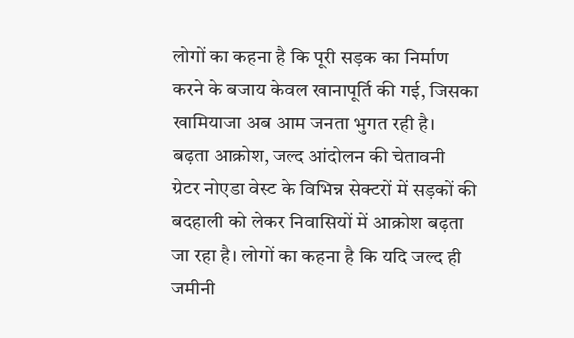लोगों का कहना है कि पूरी सड़क का निर्माण करने के बजाय केवल खानापूर्ति की गई, जिसका खामियाजा अब आम जनता भुगत रही है।
बढ़ता आक्रोश, जल्द आंदोलन की चेतावनी
ग्रेटर नोएडा वेस्ट के विभिन्न सेक्टरों में सड़कों की बदहाली को लेकर निवासियों में आक्रोश बढ़ता जा रहा है। लोगों का कहना है कि यदि जल्द ही जमीनी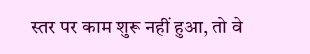स्तर पर काम शुरू नहीं हुआ, तो वे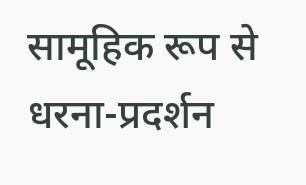सामूहिक रूप से धरना-प्रदर्शन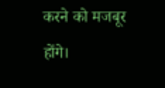करने को मजबूर होंगे।